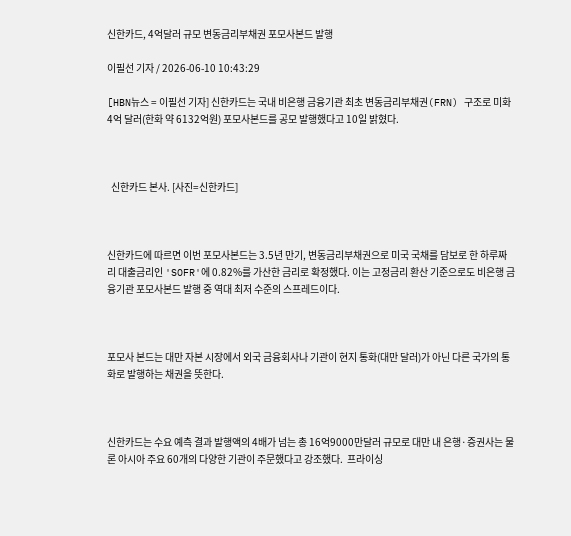신한카드, 4억달러 규모 변동금리부채권 포모사본드 발행

이필선 기자 / 2026-06-10 10:43:29

[HBN뉴스 = 이필선 기자] 신한카드는 국내 비은행 금융기관 최초 변동금리부채권(FRN) 구조로 미화 4억 달러(한화 약 6132억원) 포모사본드를 공모 발행했다고 10일 밝혔다.



  신한카드 본사. [사진=신한카드]



신한카드에 따르면 이번 포모사본드는 3.5년 만기, 변동금리부채권으로 미국 국채를 담보로 한 하루짜리 대출금리인 'SOFR'에 0.82%를 가산한 금리로 확정했다. 이는 고정금리 환산 기준으로도 비은행 금융기관 포모사본드 발행 중 역대 최저 수준의 스프레드이다.



포모사 본드는 대만 자본 시장에서 외국 금융회사나 기관이 현지 통화(대만 달러)가 아닌 다른 국가의 통화로 발행하는 채권을 뜻한다.



신한카드는 수요 예측 결과 발행액의 4배가 넘는 총 16억9000만달러 규모로 대만 내 은행·증권사는 물론 아시아 주요 60개의 다양한 기관이 주문했다고 강조했다.  프라이싱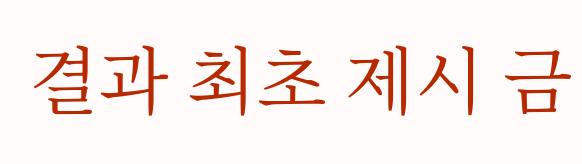결과 최초 제시 금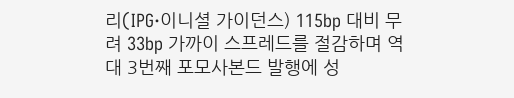리(IPG·이니셜 가이던스) 115bp 대비 무려 33bp 가까이 스프레드를 절감하며 역대 3번째 포모사본드 발행에 성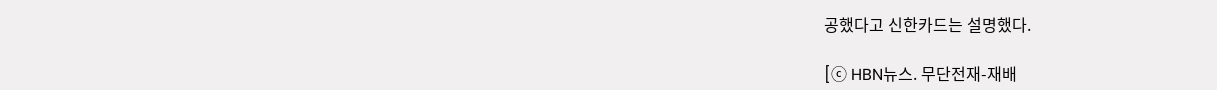공했다고 신한카드는 설명했다.

[ⓒ HBN뉴스. 무단전재-재배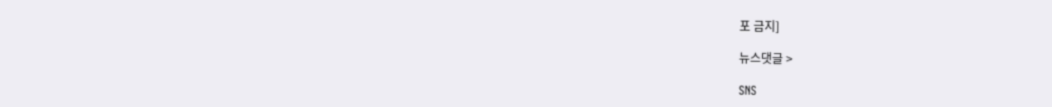포 금지]

뉴스댓글 >

SNS